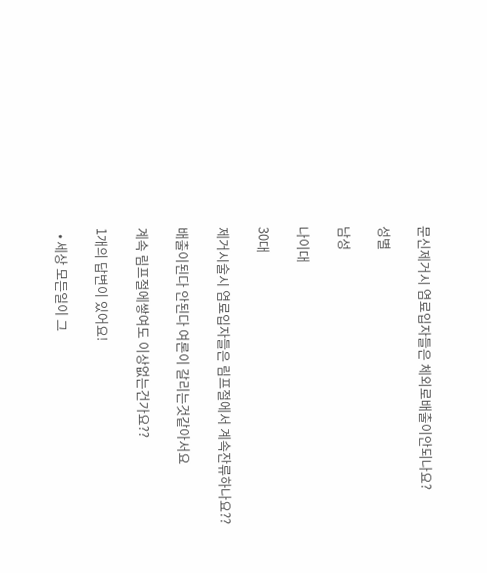문신제거시 염료입자들은 체외로배출이안되나요?

성별

남성

나이대

30대

제거시술시 염료입자들은 림프절에서 계속잔류하나요??

배출이된다 안된다 여론이 갈리는것같아서요

계속 림프절에쌓여도 이상없는건가요??

1개의 답변이 있어요!

  • 세상 모든일이 그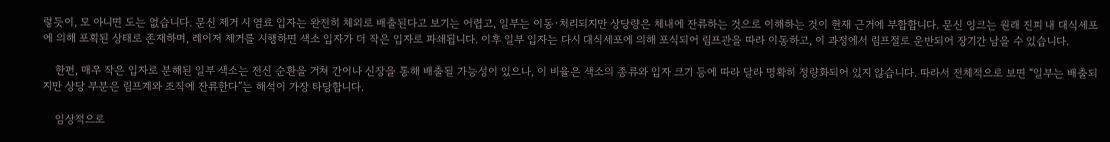렇듯이, 모 아니면 도는 없습니다. 문신 제거 시 염료 입자는 완전히 체외로 배출된다고 보기는 어렵고, 일부는 이동·처리되지만 상당량은 체내에 잔류하는 것으로 이해하는 것이 현재 근거에 부합합니다. 문신 잉크는 원래 진피 내 대식세포에 의해 포획된 상태로 존재하며, 레이저 제거를 시행하면 색소 입자가 더 작은 입자로 파쇄됩니다. 이후 일부 입자는 다시 대식세포에 의해 포식되어 림프관을 따라 이동하고, 이 과정에서 림프절로 운반되어 장기간 남을 수 있습니다.

    한편, 매우 작은 입자로 분해된 일부 색소는 전신 순환을 거쳐 간이나 신장을 통해 배출될 가능성이 있으나, 이 비율은 색소의 종류와 입자 크기 등에 따라 달라 명확히 정량화되어 있지 않습니다. 따라서 전체적으로 보면 “일부는 배출되지만 상당 부분은 림프계와 조직에 잔류한다”는 해석이 가장 타당합니다.

    임상적으로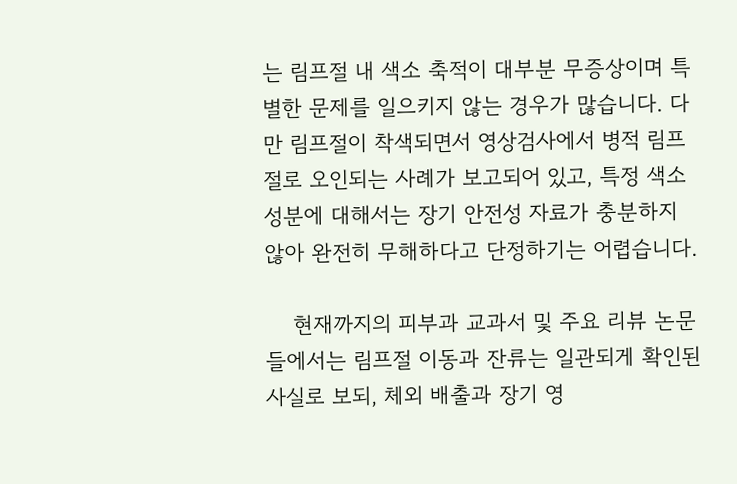는 림프절 내 색소 축적이 대부분 무증상이며 특별한 문제를 일으키지 않는 경우가 많습니다. 다만 림프절이 착색되면서 영상검사에서 병적 림프절로 오인되는 사례가 보고되어 있고, 특정 색소 성분에 대해서는 장기 안전성 자료가 충분하지 않아 완전히 무해하다고 단정하기는 어렵습니다.

    현재까지의 피부과 교과서 및 주요 리뷰 논문들에서는 림프절 이동과 잔류는 일관되게 확인된 사실로 보되, 체외 배출과 장기 영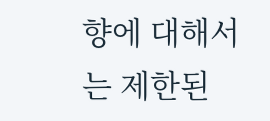향에 대해서는 제한된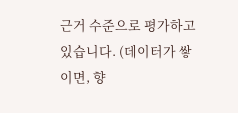근거 수준으로 평가하고 있습니다. (데이터가 쌓이면, 향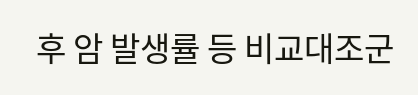후 암 발생률 등 비교대조군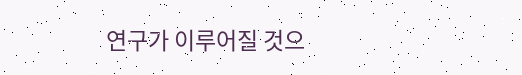연구가 이루어질 것으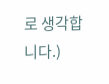로 생각합니다.)